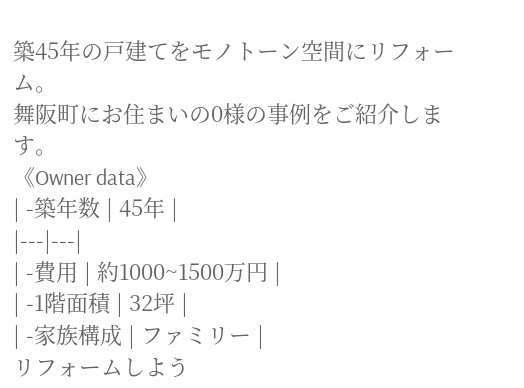築45年の戸建てをモノトーン空間にリフォーム。
舞阪町にお住まいの0様の事例をご紹介します。
《Owner data》
| -築年数 | 45年 |
|---|---|
| -費用 | 約1000~1500万円 |
| -1階面積 | 32坪 |
| -家族構成 | ファミリー |
リフォームしよう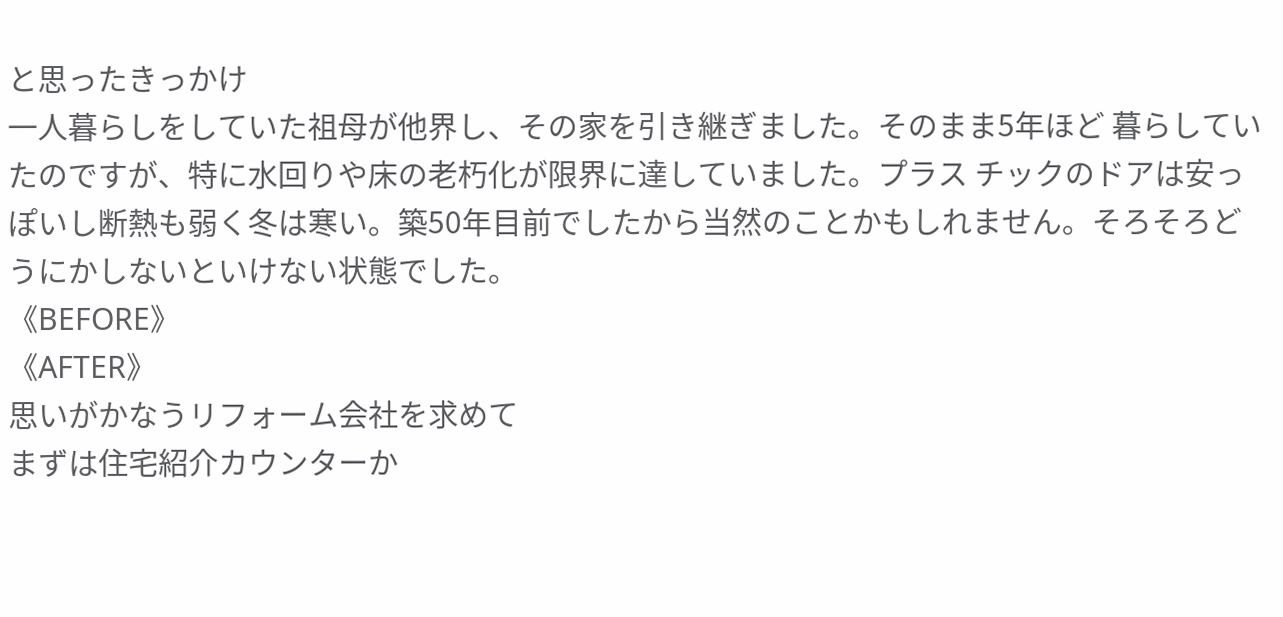と思ったきっかけ
一人暮らしをしていた祖母が他界し、その家を引き継ぎました。そのまま5年ほど 暮らしていたのですが、特に水回りや床の老朽化が限界に達していました。プラス チックのドアは安っぽいし断熱も弱く冬は寒い。築50年目前でしたから当然のことかもしれません。そろそろどうにかしないといけない状態でした。
《BEFORE》
《AFTER》
思いがかなうリフォーム会社を求めて
まずは住宅紹介カウンターか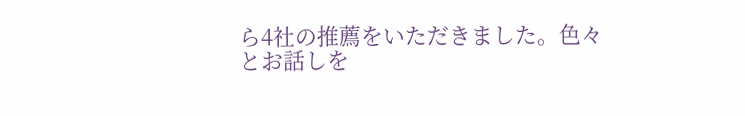ら4社の推薦をいただきました。色々とお話しを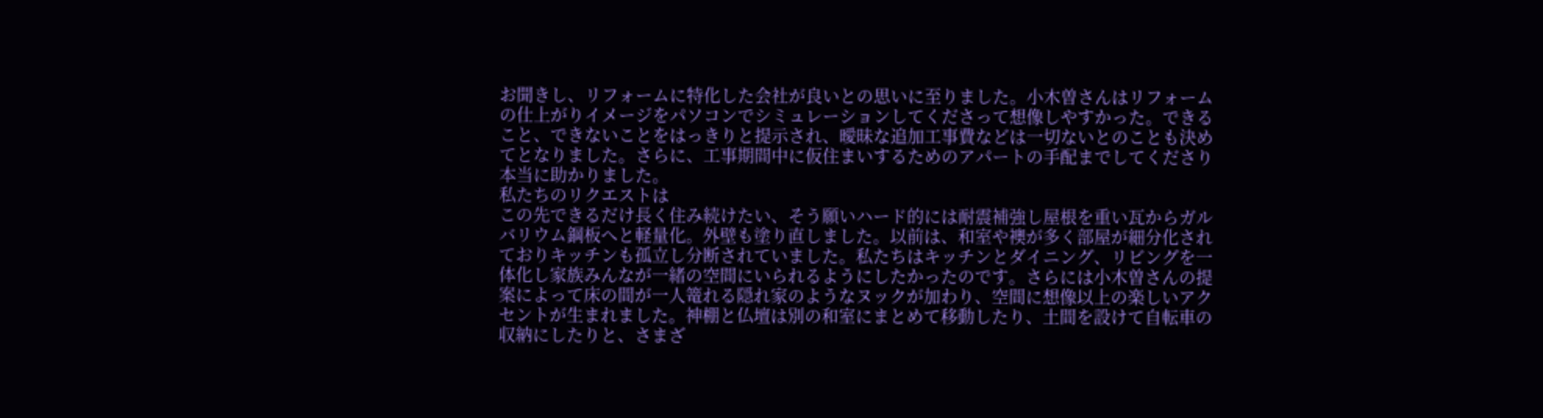お聞きし、リフォームに特化した会社が良いとの思いに至りました。小木曽さんはリフォームの仕上がりイメージをパソコンでシミュレーションしてくださって想像しやすかった。できること、できないことをはっきりと提示され、曖昧な追加工事費などは一切ないとのことも決めてとなりました。さらに、工事期間中に仮住まいするためのアパートの手配までしてくださり本当に助かりました。
私たちのリクエストは
この先できるだけ長く住み続けたい、そう願いハード的には耐震補強し屋根を重い瓦からガルバリウム鋼板へと軽量化。外壁も塗り直しました。以前は、和室や襖が多く部屋が細分化されておりキッチンも孤立し分断されていました。私たちはキッチンとダイニング、リビングを一体化し家族みんなが一緒の空間にいられるようにしたかったのです。さらには小木曽さんの提案によって床の間が一人篭れる隠れ家のようなヌックが加わり、空間に想像以上の楽しいアクセントが生まれました。神棚と仏壇は別の和室にまとめて移動したり、土間を設けて自転車の収納にしたりと、さまざ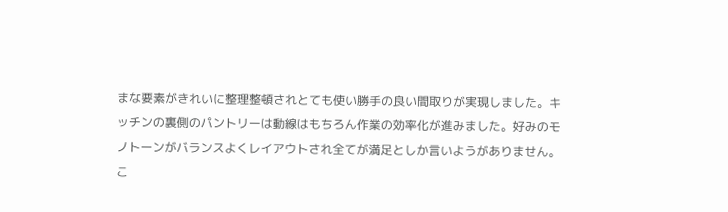まな要素がきれいに整理整頓されとても使い勝手の良い間取りが実現しました。キッチンの裏側のパントリーは動線はもちろん作業の効率化が進みました。好みのモノトーンがバランスよくレイアウトされ全てが満足としか言いようがありません。こ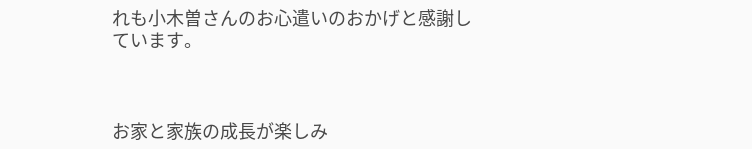れも小木曽さんのお心遣いのおかげと感謝しています。



お家と家族の成長が楽しみ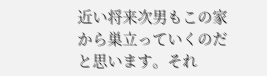近い将来次男もこの家から巣立っていくのだと思います。それ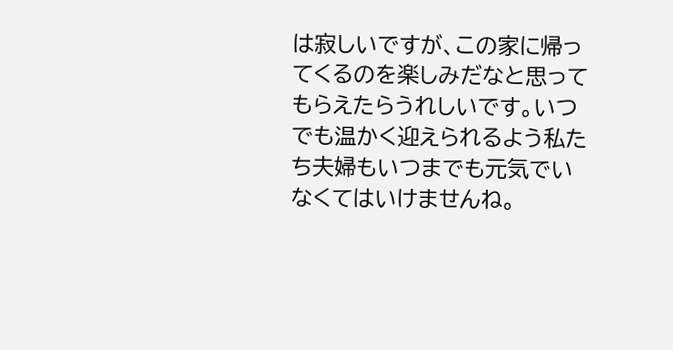は寂しいですが、この家に帰ってくるのを楽しみだなと思ってもらえたらうれしいです。いつでも温かく迎えられるよう私たち夫婦もいつまでも元気でいなくてはいけませんね。